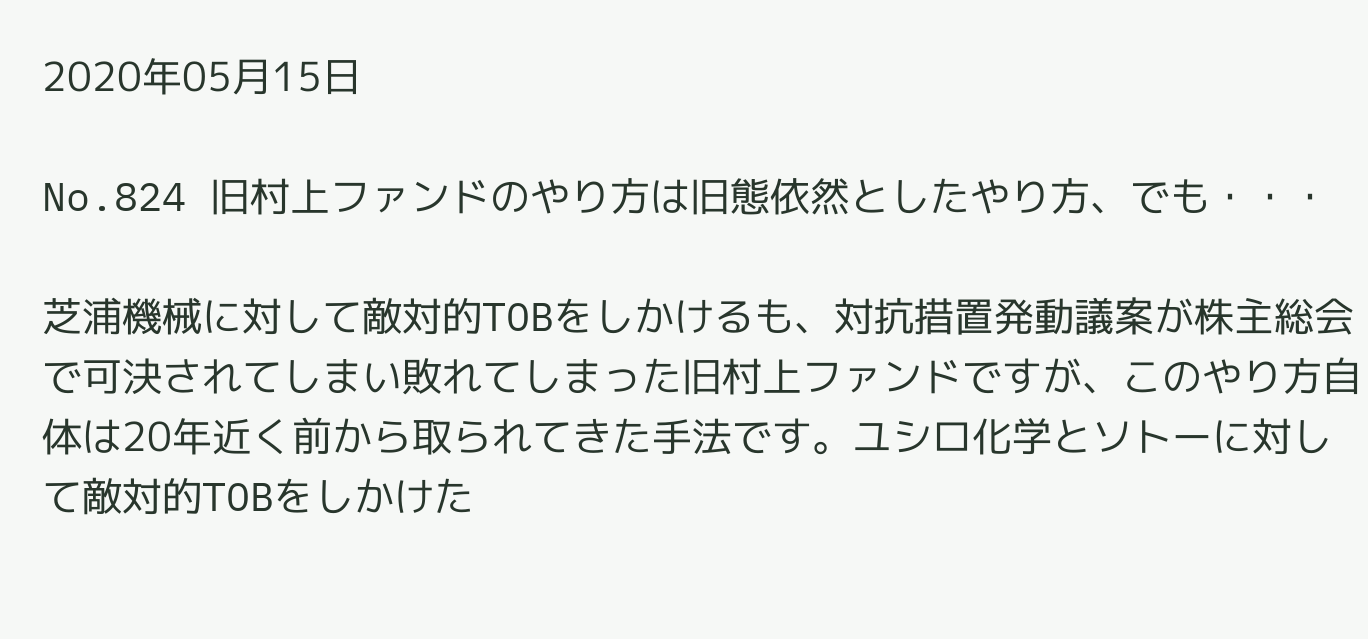2020年05月15日

No.824 旧村上ファンドのやり方は旧態依然としたやり方、でも・・・

芝浦機械に対して敵対的TOBをしかけるも、対抗措置発動議案が株主総会で可決されてしまい敗れてしまった旧村上ファンドですが、このやり方自体は20年近く前から取られてきた手法です。ユシロ化学とソトーに対して敵対的TOBをしかけた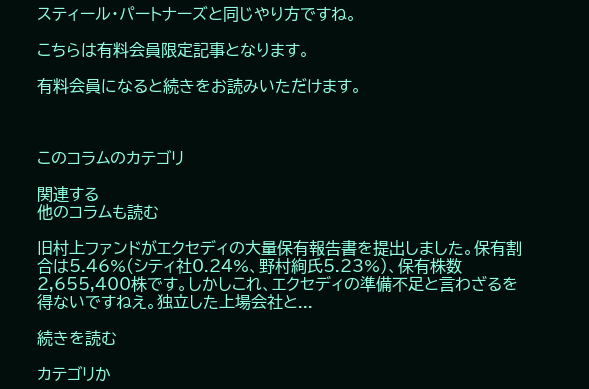スティール・パートナーズと同じやり方ですね。

こちらは有料会員限定記事となります。

有料会員になると続きをお読みいただけます。



このコラムのカテゴリ

関連する
他のコラムも読む

旧村上ファンドがエクセディの大量保有報告書を提出しました。保有割合は5.46%(シティ社0.24%、野村絢氏5.23%)、保有株数2,655,400株です。しかしこれ、エクセディの準備不足と言わざるを得ないですねえ。独立した上場会社と...

続きを読む

カテゴリか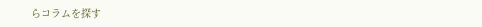らコラムを探す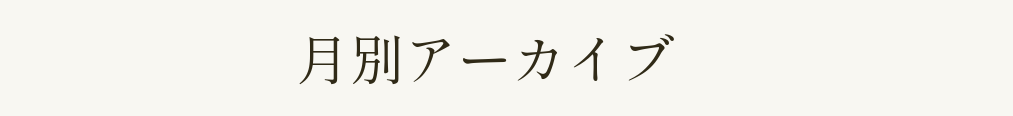月別アーカイブ